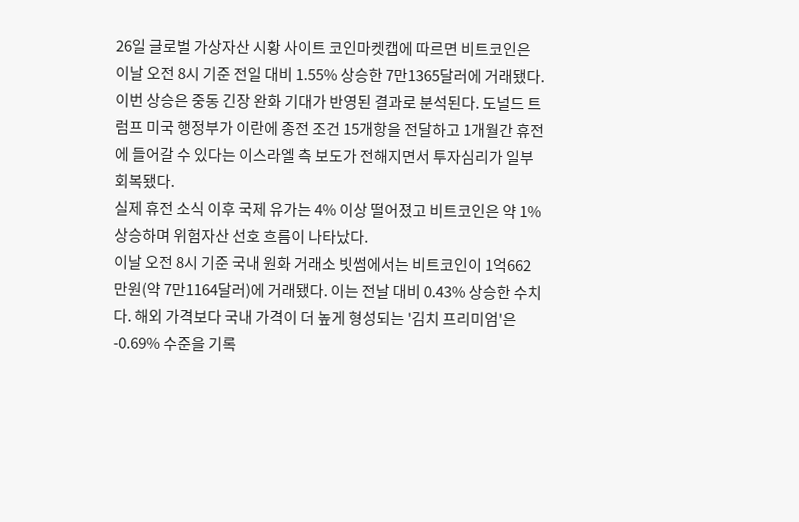26일 글로벌 가상자산 시황 사이트 코인마켓캡에 따르면 비트코인은 이날 오전 8시 기준 전일 대비 1.55% 상승한 7만1365달러에 거래됐다.
이번 상승은 중동 긴장 완화 기대가 반영된 결과로 분석된다. 도널드 트럼프 미국 행정부가 이란에 종전 조건 15개항을 전달하고 1개월간 휴전에 들어갈 수 있다는 이스라엘 측 보도가 전해지면서 투자심리가 일부 회복됐다.
실제 휴전 소식 이후 국제 유가는 4% 이상 떨어졌고 비트코인은 약 1% 상승하며 위험자산 선호 흐름이 나타났다.
이날 오전 8시 기준 국내 원화 거래소 빗썸에서는 비트코인이 1억662만원(약 7만1164달러)에 거래됐다. 이는 전날 대비 0.43% 상승한 수치다. 해외 가격보다 국내 가격이 더 높게 형성되는 '김치 프리미엄'은 -0.69% 수준을 기록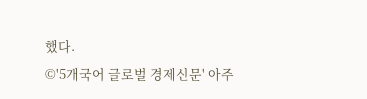했다.
©'5개국어 글로벌 경제신문' 아주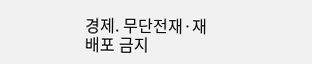경제. 무단전재·재배포 금지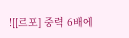![[르포] 중력 6배에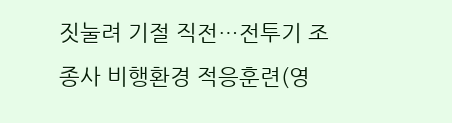짓눌려 기절 직전…전투기 조종사 비행환경 적응훈련(영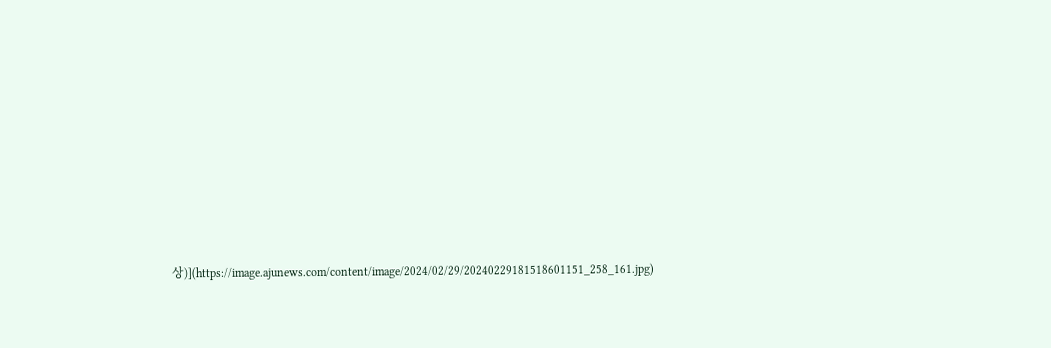상)](https://image.ajunews.com/content/image/2024/02/29/20240229181518601151_258_161.jpg)